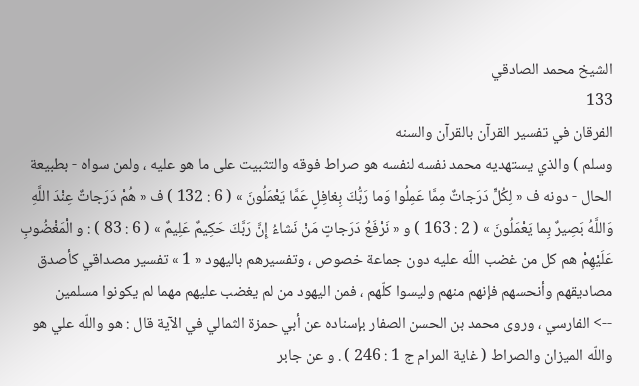الشيخ محمد الصادقي
133
الفرقان في تفسير القرآن بالقرآن والسنه
وسلم ) والذي يستهديه محمد نفسه لنفسه هو صراط فوقه والتثبيت على ما هو عليه ، ولمن سواه - بطبيعة الحال - دونه ف « لِكُلٍّ دَرَجاتٌ مِمَّا عَمِلُوا وَما رَبُّكَ بِغافِلٍ عَمَّا يَعْمَلُونَ » ( 6 : 132 ) ف « هُمْ دَرَجاتٌ عِنْدَ اللَّهِ وَاللَّهُ بَصِيرٌ بِما يَعْمَلُونَ » ( 2 : 163 ) و « نَرْفَعُ دَرَجاتٍ مَنْ نَشاءُ إِنَّ رَبَّكَ حَكِيمٌ عَلِيمٌ » ( 6 : 83 ) : و الْمَغْضُوبِ عَلَيْهِمْ هم كل من غضب اللّه عليه دون جماعة خصوص ، وتفسيرهم باليهود « 1 » تفسير مصداقي كأصدق مصاديقهم وأنحسهم فإنهم منهم وليسوا كلّهم ، فمن اليهود من لم يغضب عليهم مهما لم يكونوا مسلمين
--> الفارسي ، وروى محمد بن الحسن الصفار بإسناده عن أبي حمزة الثمالي في الآية قال : هو واللّه علي هو واللّه الميزان والصراط ( غاية المرام ج 1 : 246 ) . و عن جابر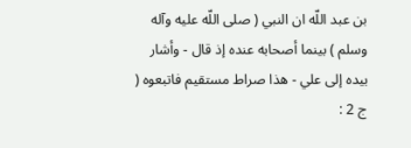بن عبد اللّه ان النبي ( صلى اللّه عليه وآله وسلم ) بينما أصحابه عنده إذ قال - وأشار بيده إلى علي - هذا صراط مستقيم فاتبعوه ( ج 2 :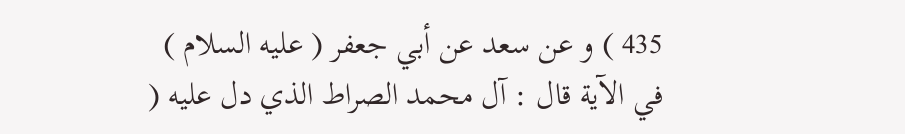435 ) و عن سعد عن أبي جعفر ( عليه السلام ) في الآية قال : آل محمد الصراط الذي دل عليه (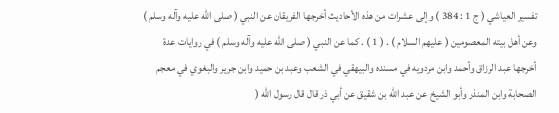تفسير العياشي ( ج 1 : 384 ) وإلى عشرات من هذه الأحاديث أخرجها الفريقان عن النبي ( صلى اللّه عليه وآله وسلم ) وعن أهل بيته المعصومين ( عليهم السلام ) . ( 1 ) . كما عن النبي ( صلى اللّه عليه وآله وسلم ) في روايات عدة أخرجها عبد الرزاق وأحمد وابن مردويه في مسنده والبيهقي في الشعب وعبد بن حميد وابن جرير والبغوي في معجم الصحابة وابن المنذر وأبو الشيخ عن عبد اللّه بن شقيق عن أبي ذر قال قال رسول اللّه (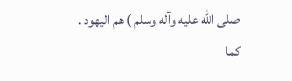صلى اللّه عليه وآله وسلم ) هم اليهود . كما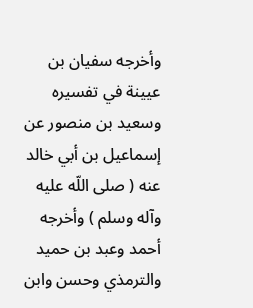وأخرجه سفيان بن عيينة في تفسيره وسعيد بن منصور عن إسماعيل بن أبي خالد عنه ( صلى اللّه عليه وآله وسلم ) وأخرجه أحمد وعبد بن حميد والترمذي وحسن وابن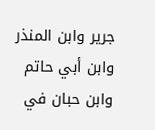جرير وابن المنذر وابن أبي حاتم وابن حبان في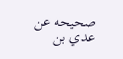صحيحه عن عدي بن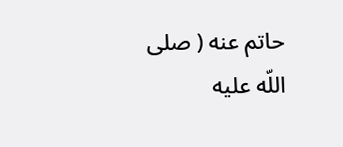حاتم عنه ( صلى اللّه عليه